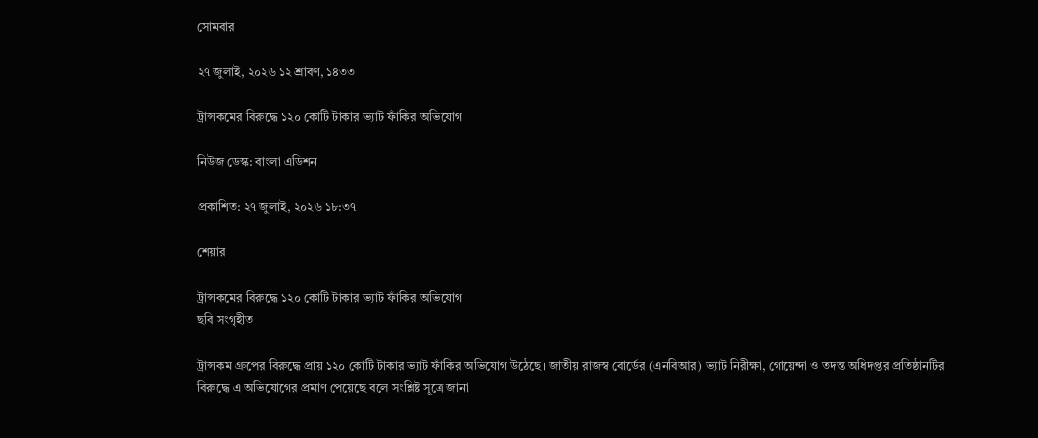সোমবার

২৭ জুলাই, ২০২৬ ১২ শ্রাবণ, ১৪৩৩

ট্রান্সকমের বিরুদ্ধে ১২০ কোটি টাকার ভ্যাট ফাঁকির অভিযোগ

নিউজ ডেস্ক: বাংলা এডিশন

প্রকাশিত: ২৭ জুলাই, ২০২৬ ১৮:৩৭

শেয়ার

ট্রান্সকমের বিরুদ্ধে ১২০ কোটি টাকার ভ্যাট ফাঁকির অভিযোগ
ছবি সংগৃহীত

ট্রান্সকম গ্রুপের বিরুদ্ধে প্রায় ১২০ কোটি টাকার ভ্যাট ফাঁকির অভিযোগ উঠেছে। জাতীয় রাজস্ব বোর্ডের (এনবিআর) ভ্যাট নিরীক্ষা, গোয়েন্দা ও তদন্ত অধিদপ্তর প্রতিষ্ঠানটির বিরুদ্ধে এ অভিযোগের প্রমাণ পেয়েছে বলে সংশ্লিষ্ট সূত্রে জানা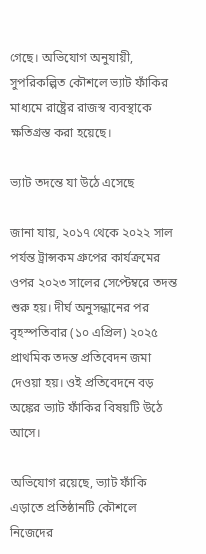গেছে। অভিযোগ অনুযায়ী, সুপরিকল্পিত কৌশলে ভ্যাট ফাঁকির মাধ্যমে রাষ্ট্রের রাজস্ব ব্যবস্থাকে ক্ষতিগ্রস্ত করা হয়েছে।

ভ্যাট তদন্তে যা উঠে এসেছে

জানা যায়, ২০১৭ থেকে ২০২২ সাল পর্যন্ত ট্রান্সকম গ্রুপের কার্যক্রমের ওপর ২০২৩ সালের সেপ্টেম্বরে তদন্ত শুরু হয়। দীর্ঘ অনুসন্ধানের পর বৃহস্পতিবার (১০ এপ্রিল) ২০২৫ প্রাথমিক তদন্ত প্রতিবেদন জমা দেওয়া হয়। ওই প্রতিবেদনে বড় অঙ্কের ভ্যাট ফাঁকির বিষয়টি উঠে আসে।

অভিযোগ রয়েছে, ভ্যাট ফাঁকি এড়াতে প্রতিষ্ঠানটি কৌশলে নিজেদের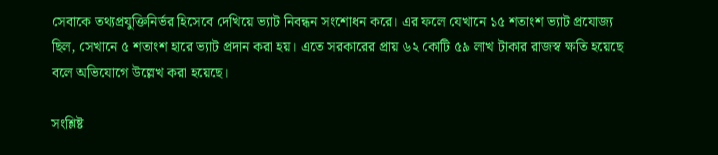সেবাকে তথ্যপ্রযুক্তিনির্ভর হিসেবে দেখিয়ে ভ্যাট নিবন্ধন সংশোধন করে। এর ফলে যেখানে ১৫ শতাংশ ভ্যাট প্রযোজ্য ছিল, সেখানে ৫ শতাংশ হারে ভ্যাট প্রদান করা হয়। এতে সরকারের প্রায় ৬২ কোটি ৫৯ লাখ টাকার রাজস্ব ক্ষতি হয়েছে বলে অভিযোগে উল্লেখ করা হয়েছে।

সংশ্লিষ্ট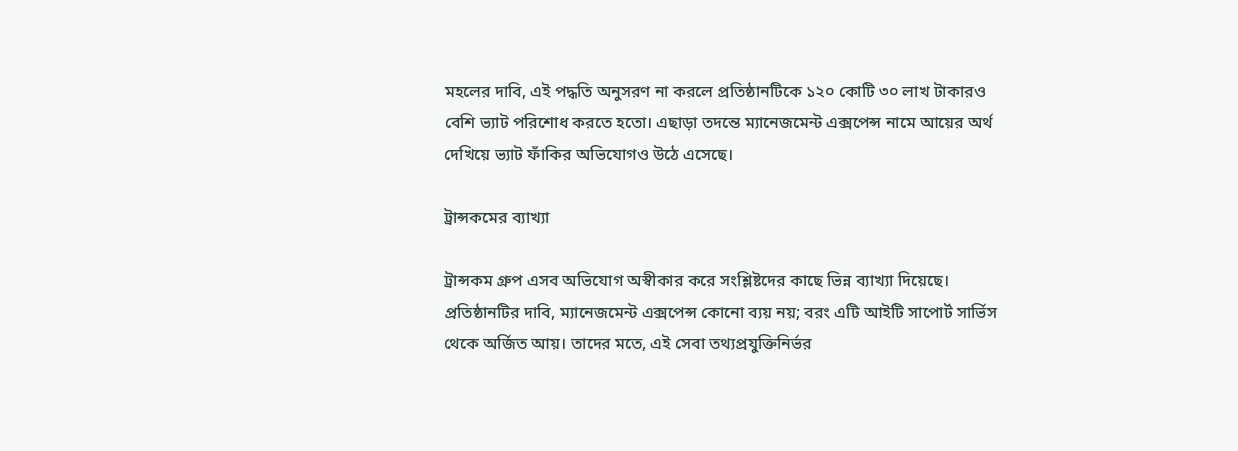মহলের দাবি, এই পদ্ধতি অনুসরণ না করলে প্রতিষ্ঠানটিকে ১২০ কোটি ৩০ লাখ টাকারও বেশি ভ্যাট পরিশোধ করতে হতো। এছাড়া তদন্তে ম্যানেজমেন্ট এক্সপেন্স নামে আয়ের অর্থ দেখিয়ে ভ্যাট ফাঁকির অভিযোগও উঠে এসেছে।

ট্রান্সকমের ব্যাখ্যা

ট্রান্সকম গ্রুপ এসব অভিযোগ অস্বীকার করে সংশ্লিষ্টদের কাছে ভিন্ন ব্যাখ্যা দিয়েছে। প্রতিষ্ঠানটির দাবি, ম্যানেজমেন্ট এক্সপেন্স কোনো ব্যয় নয়; বরং এটি আইটি সাপোর্ট সার্ভিস থেকে অর্জিত আয়। তাদের মতে, এই সেবা তথ্যপ্রযুক্তিনির্ভর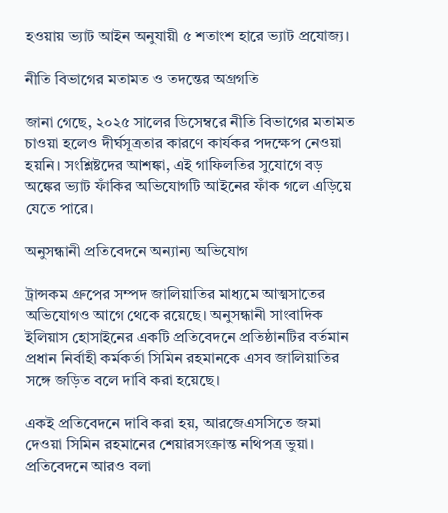হওয়ায় ভ্যাট আইন অনুযায়ী ৫ শতাংশ হারে ভ্যাট প্রযোজ্য।

নীতি বিভাগের মতামত ও তদন্তের অগ্রগতি

জানা গেছে, ২০২৫ সালের ডিসেম্বরে নীতি বিভাগের মতামত চাওয়া হলেও দীর্ঘসূত্রতার কারণে কার্যকর পদক্ষেপ নেওয়া হয়নি। সংশ্লিষ্টদের আশঙ্কা, এই গাফিলতির সুযোগে বড় অঙ্কের ভ্যাট ফাঁকির অভিযোগটি আইনের ফাঁক গলে এড়িয়ে যেতে পারে।

অনুসন্ধানী প্রতিবেদনে অন্যান্য অভিযোগ

ট্রান্সকম গ্রুপের সম্পদ জালিয়াতির মাধ্যমে আত্মসাতের অভিযোগও আগে থেকে রয়েছে। অনুসন্ধানী সাংবাদিক ইলিয়াস হোসাইনের একটি প্রতিবেদনে প্রতিষ্ঠানটির বর্তমান প্রধান নির্বাহী কর্মকর্তা সিমিন রহমানকে এসব জালিয়াতির সঙ্গে জড়িত বলে দাবি করা হয়েছে।

একই প্রতিবেদনে দাবি করা হয়, আরজেএসসিতে জমা দেওয়া সিমিন রহমানের শেয়ারসংক্রান্ত নথিপত্র ভুয়া। প্রতিবেদনে আরও বলা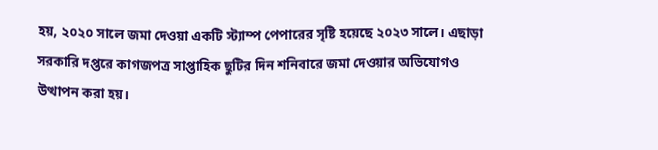হয়, ২০২০ সালে জমা দেওয়া একটি স্ট্যাম্প পেপারের সৃষ্টি হয়েছে ২০২৩ সালে। এছাড়া সরকারি দপ্তরে কাগজপত্র সাপ্তাহিক ছুটির দিন শনিবারে জমা দেওয়ার অভিযোগও উত্থাপন করা হয়।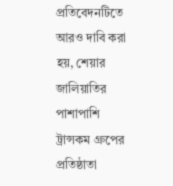প্রতিবেদনটিতে আরও দাবি করা হয়, শেয়ার জালিয়াতির পাশাপাশি ট্রান্সকম গ্রুপের প্রতিষ্ঠাতা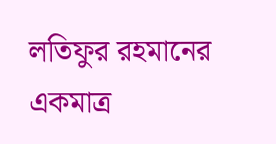লতিফুর রহমানের একমাত্র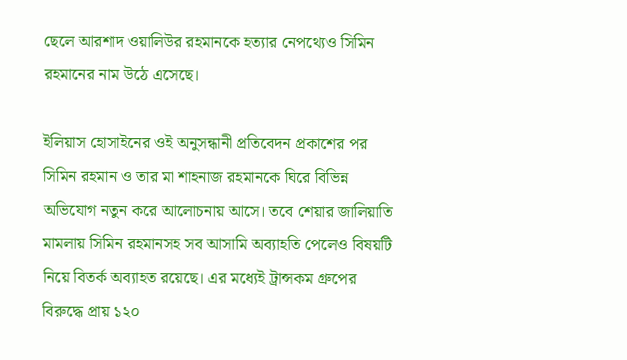ছেলে আরশাদ ওয়ালিউর রহমানকে হত্যার নেপথ্যেও সিমিন রহমানের নাম উঠে এসেছে।

ইলিয়াস হোসাইনের ওই অনুসন্ধানী প্রতিবেদন প্রকাশের পর সিমিন রহমান ও তার মা শাহনাজ রহমানকে ঘিরে বিভিন্ন অভিযোগ নতুন করে আলোচনায় আসে। তবে শেয়ার জালিয়াতি মামলায় সিমিন রহমানসহ সব আসামি অব্যাহতি পেলেও বিষয়টি নিয়ে বিতর্ক অব্যাহত রয়েছে। এর মধ্যেই ট্রান্সকম গ্রুপের বিরুদ্ধে প্রায় ১২০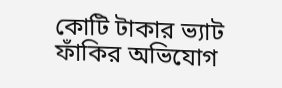কোটি টাকার ভ্যাট ফাঁকির অভিযোগ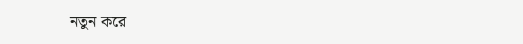নতুন করে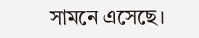সামনে এসেছে।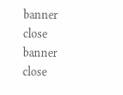banner close
banner close